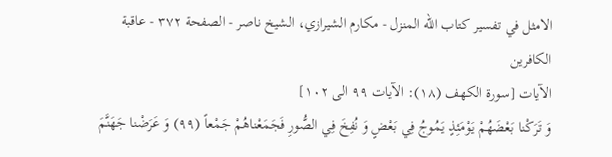الامثل في تفسير كتاب الله المنزل - مكارم الشيرازي، الشيخ ناصر - الصفحة ٣٧٢ - عاقبة الكافرين
الآيات [سورة الكهف (١٨): الآيات ٩٩ الى ١٠٢]
وَ تَرَكْنا بَعْضَهُمْ يَوْمَئِذٍ يَمُوجُ فِي بَعْضٍ وَ نُفِخَ فِي الصُّورِ فَجَمَعْناهُمْ جَمْعاً (٩٩) وَ عَرَضْنا جَهَنَّمَ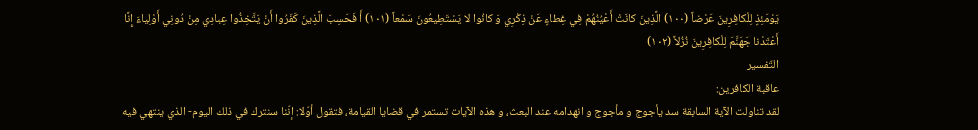يَوْمَئِذٍ لِلْكافِرِينَ عَرْضاً (١٠٠) الَّذِينَ كانَتْ أَعْيُنُهُمْ فِي غِطاءٍ عَنْ ذِكْرِي وَ كانُوا لا يَسْتَطِيعُونَ سَمْعاً (١٠١) أَ فَحَسِبَ الَّذِينَ كَفَرُوا أَنْ يَتَّخِذُوا عِبادِي مِنْ دُونِي أَوْلِياءَ إِنَّا أَعْتَدْنا جَهَنَّمَ لِلْكافِرِينَ نُزُلاً (١٠٢)
التّفسير
عاقبة الكافرين:
لقد تناولت الآية السابقة سد يأجوج و مأجوج و انهدامه عند البعث، و هذه الآيات تستمر في قضايا القيامة، فتقول أوّلا: إنّنا سنترك في ذلك اليوم- الذي ينتهي فيه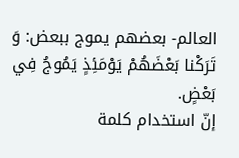العالم- بعضهم يموج ببعض: وَ تَرَكْنا بَعْضَهُمْ يَوْمَئِذٍ يَمُوجُ فِي بَعْضٍ.
إنّ استخدام كلمة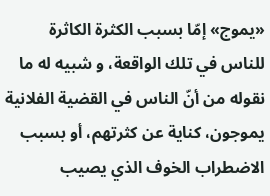«يموج» إمّا بسبب الكثرة الكاثرة للناس في تلك الواقعة، و شبيه له ما نقوله من أنّ الناس في القضية الفلانية يموجون، كناية عن كثرتهم، أو بسبب الاضطراب الخوف الذي يصيب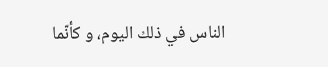الناس في ذلك اليوم، و كأنّما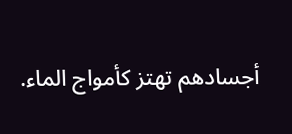أجسادهم تهتز كأمواج الماء.